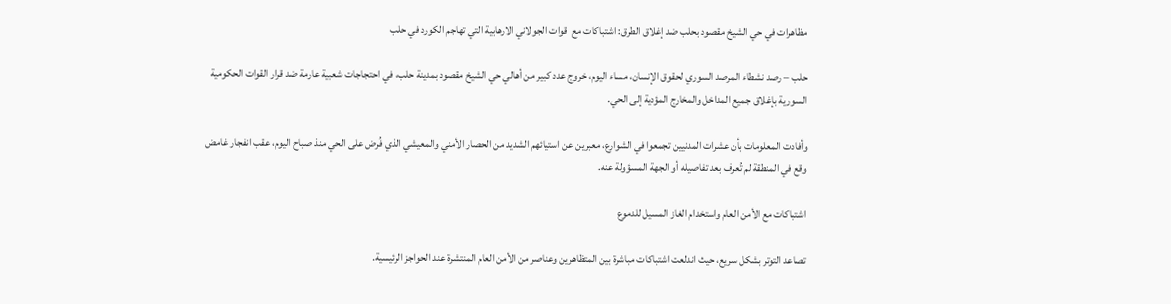مظاهرات في حي الشيخ مقصود بحلب ضد إغلاق الطرق: اشتباكات مع  قوات الجولاني الارهابية التي تهاجم الكورد في حلب

حلب – رصد نشطاء المرصد السوري لحقوق الإنسان، مساء اليوم، خروج عدد كبير من أهالي حي الشيخ مقصود بمدينة حلب، في احتجاجات شعبية عارمة ضد قرار القوات الحكومية السورية بإغلاق جميع المداخل والمخارج المؤدية إلى الحي.

وأفادت المعلومات بأن عشرات المدنيين تجمعوا في الشوارع، معبرين عن استيائهم الشديد من الحصار الأمني والمعيشي الذي فُرض على الحي منذ صباح اليوم، عقب انفجار غامض وقع في المنطقة لم تُعرف بعد تفاصيله أو الجهة المسؤولة عنه.

اشتباكات مع الأمن العام واستخدام الغاز المسيل للدموع

تصاعد التوتر بشكل سريع، حيث اندلعت اشتباكات مباشرة بين المتظاهرين وعناصر من الأمن العام المنتشرة عند الحواجز الرئيسية.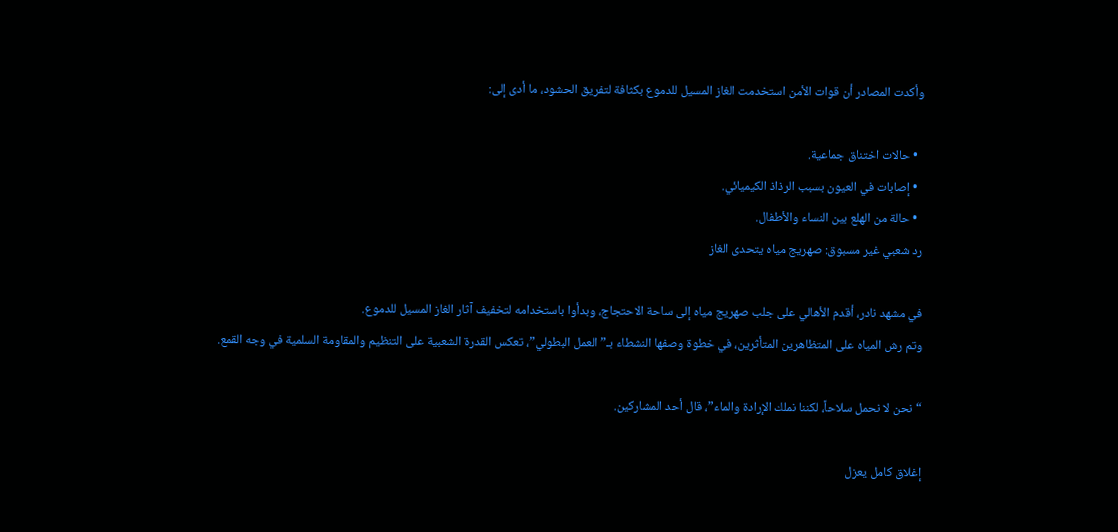وأكدت المصادر أن قوات الأمن استخدمت الغاز المسيل للدموع بكثافة لتفريق الحشود، ما أدى إلى:

  • حالات اختناق جماعية.
  • إصابات في العيون بسبب الرذاذ الكيميائي.
  • حالة من الهلع بين النساء والأطفال.
رد شعبي غير مسبوق: صهريج مياه يتحدى الغاز

في مشهد نادر، أقدم الأهالي على جلب صهريج مياه إلى ساحة الاحتجاج، وبدأوا باستخدامه لتخفيف آثار الغاز المسيل للدموع.
وتم رش المياه على المتظاهرين المتأثرين، في خطوة وصفها النشطاء بـ”العمل البطولي”، تعكس القدرة الشعبية على التنظيم والمقاومة السلمية في وجه القمع.

“نحن لا نحمل سلاحاً، لكننا نملك الإرادة والماء”، قال أحد المشاركين.

إغلاق كامل يعزل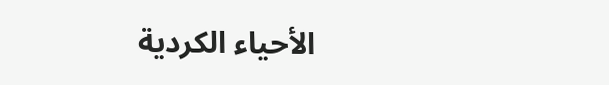الأحياء الكردية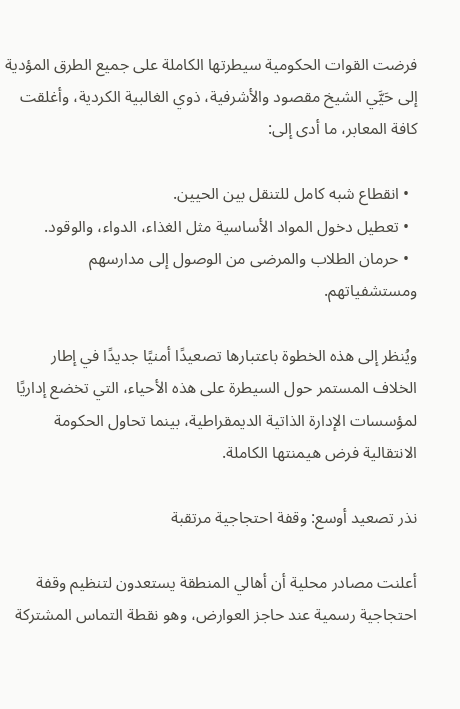فرضت القوات الحكومية سيطرتها الكاملة على جميع الطرق المؤدية إلى حَيَّي الشيخ مقصود والأشرفية، ذوي الغالبية الكردية، وأغلقت كافة المعابر، ما أدى إلى:

  • انقطاع شبه كامل للتنقل بين الحيين.
  • تعطيل دخول المواد الأساسية مثل الغذاء، الدواء، والوقود.
  • حرمان الطلاب والمرضى من الوصول إلى مدارسهم ومستشفياتهم.

ويُنظر إلى هذه الخطوة باعتبارها تصعيدًا أمنيًا جديدًا في إطار الخلاف المستمر حول السيطرة على هذه الأحياء، التي تخضع إداريًا لمؤسسات الإدارة الذاتية الديمقراطية، بينما تحاول الحكومة الانتقالية فرض هيمنتها الكاملة.

نذر تصعيد أوسع: وقفة احتجاجية مرتقبة

أعلنت مصادر محلية أن أهالي المنطقة يستعدون لتنظيم وقفة احتجاجية رسمية عند حاجز العوارض، وهو نقطة التماس المشتركة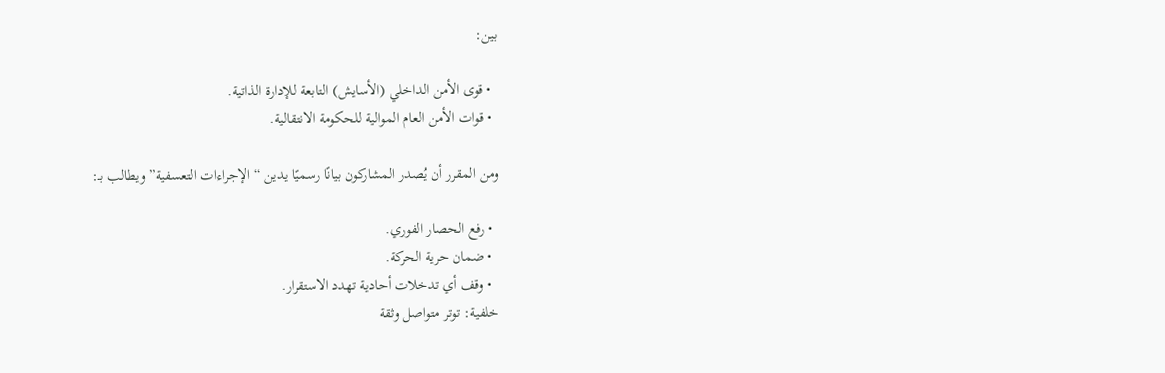بين:

  • قوى الأمن الداخلي (الأسايش) التابعة للإدارة الذاتية.
  • قوات الأمن العام الموالية للحكومة الانتقالية.

ومن المقرر أن يُصدر المشاركون بيانًا رسميًا يدين “الإجراءات التعسفية” ويطالب بـ:

  • رفع الحصار الفوري.
  • ضمان حرية الحركة.
  • وقف أي تدخلات أحادية تهدد الاستقرار.
خلفية: توتر متواصل وثقة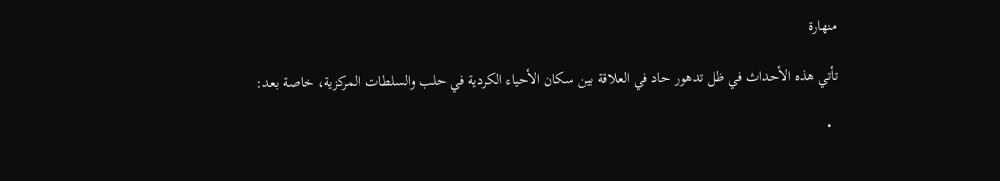منهارة

تأتي هذه الأحداث في ظل تدهور حاد في العلاقة بين سكان الأحياء الكردية في حلب والسلطات المركزية، خاصة بعد:

  •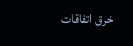خرق اتفاقات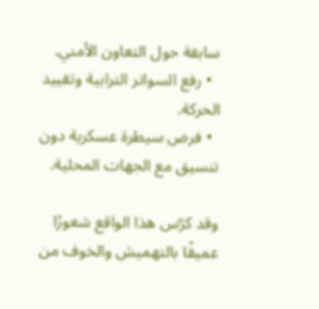سابقة حول التعاون الأمني.
  • رفع السواتر الترابية وتقييد الحركة.
  • فرض سيطرة عسكرية دون تنسيق مع الجهات المحلية.

وقد كرّس هذا الواقع شعورًا عميقًا بالتهميش والخوف من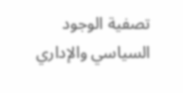تصفية الوجود السياسي والإداري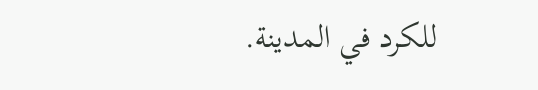للكرد في المدينة.